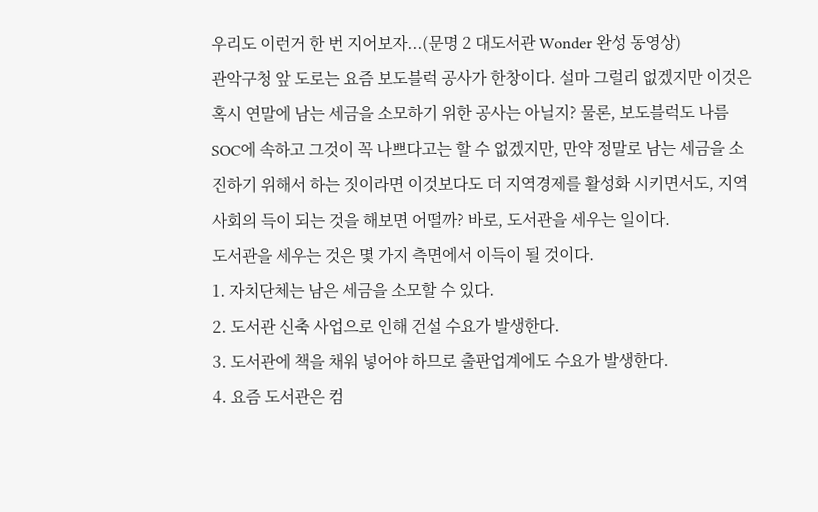우리도 이런거 한 번 지어보자...(문명 2 대도서관 Wonder 완성 동영상)
관악구청 앞 도로는 요즘 보도블럭 공사가 한창이다. 설마 그럴리 없겠지만 이것은 혹시 연말에 남는 세금을 소모하기 위한 공사는 아닐지? 물론, 보도블럭도 나름 SOC에 속하고 그것이 꼭 나쁘다고는 할 수 없겠지만, 만약 정말로 남는 세금을 소진하기 위해서 하는 짓이라면 이것보다도 더 지역경제를 활성화 시키면서도, 지역사회의 득이 되는 것을 해보면 어떨까? 바로, 도서관을 세우는 일이다.
도서관을 세우는 것은 몇 가지 측면에서 이득이 될 것이다.
1. 자치단체는 남은 세금을 소모할 수 있다.
2. 도서관 신축 사업으로 인해 건설 수요가 발생한다.
3. 도서관에 책을 채워 넣어야 하므로 출판업계에도 수요가 발생한다.
4. 요즘 도서관은 컴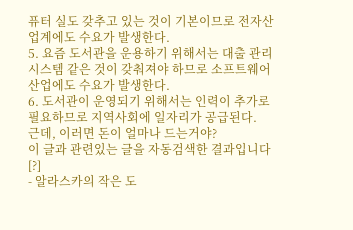퓨터 실도 갖추고 있는 것이 기본이므로 전자산업계에도 수요가 발생한다.
5. 요즘 도서관을 운용하기 위해서는 대출 관리 시스템 같은 것이 갖춰져야 하므로 소프트웨어 산업에도 수요가 발생한다.
6. 도서관이 운영되기 위해서는 인력이 추가로 필요하므로 지역사회에 일자리가 공급된다.
근데, 이러면 돈이 얼마나 드는거야?
이 글과 관련있는 글을 자동검색한 결과입니다 [?]
- 알라스카의 작은 도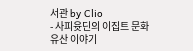서관 by Clio
- 사피윳딘의 이집트 문화 유산 이야기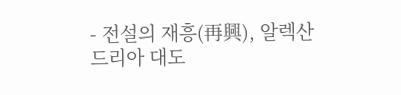- 전설의 재흥(再興), 알렉산드리아 대도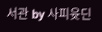서관 by 사피윳딘